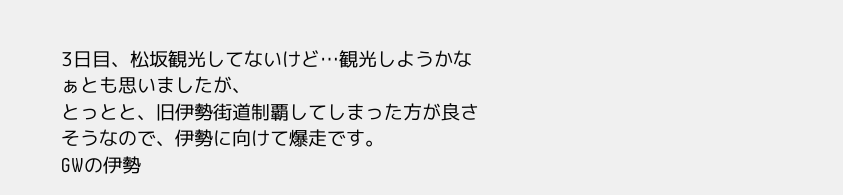3日目、松坂観光してないけど…観光しようかなぁとも思いましたが、
とっとと、旧伊勢街道制覇してしまった方が良さそうなので、伊勢に向けて爆走です。
GWの伊勢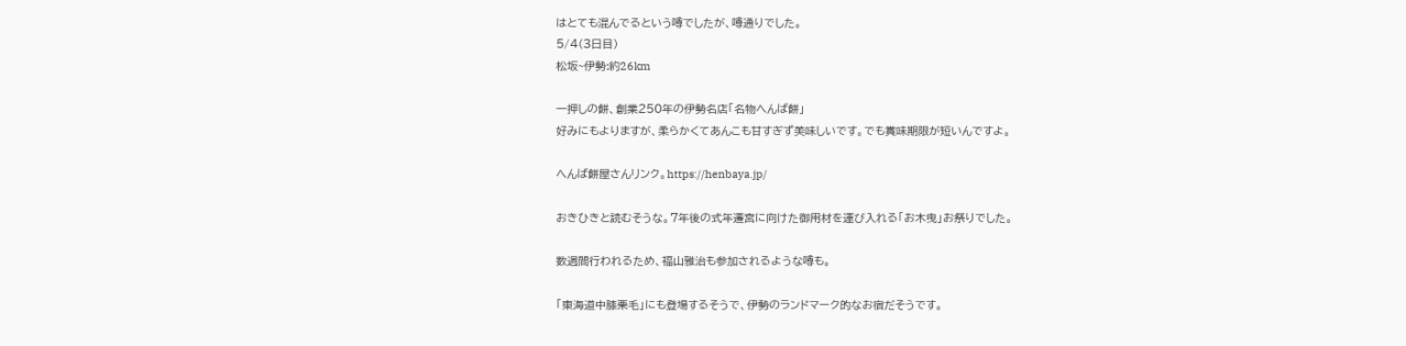はとても混んでるという噂でしたが、噂通りでした。
5/4(3日目)
松坂~伊勢:約26km

一押しの餅、創業250年の伊勢名店「名物へんば餅」
好みにもよりますが、柔らかくてあんこも甘すぎず美味しいです。でも賞味期限が短いんですよ。

へんば餅屋さんリンク。https://henbaya.jp/

おきひきと読むそうな。7年後の式年遷宮に向けた御用材を運び入れる「お木曳」お祭りでした。

数週間行われるため、福山雅治も参加されるような噂も。

「東海道中膝栗毛」にも登場するそうで、伊勢のランドマーク的なお宿だそうです。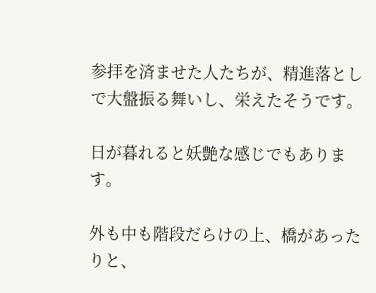参拝を済ませた人たちが、精進落としで大盤振る舞いし、栄えたそうです。

日が暮れると妖艶な感じでもあります。

外も中も階段だらけの上、橋があったりと、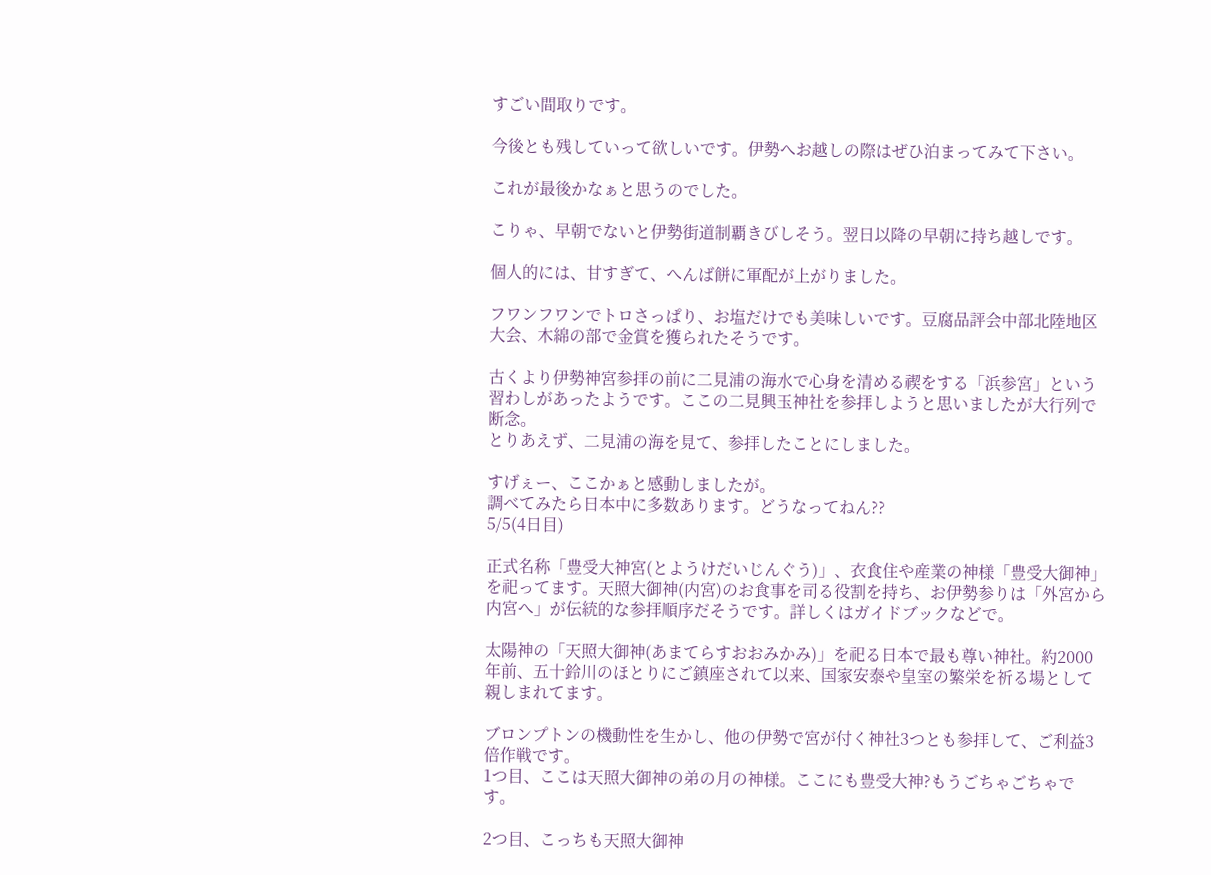すごい間取りです。

今後とも残していって欲しいです。伊勢へお越しの際はぜひ泊まってみて下さい。

これが最後かなぁと思うのでした。

こりゃ、早朝でないと伊勢街道制覇きびしそう。翌日以降の早朝に持ち越しです。

個人的には、甘すぎて、へんば餅に軍配が上がりました。

フワンフワンでトロさっぱり、お塩だけでも美味しいです。豆腐品評会中部北陸地区大会、木綿の部で金賞を獲られたそうです。

古くより伊勢神宮参拝の前に二見浦の海水で心身を清める禊をする「浜参宮」という習わしがあったようです。ここの二見興玉神社を参拝しようと思いましたが大行列で断念。
とりあえず、二見浦の海を見て、参拝したことにしました。

すげぇー、ここかぁと感動しましたが。
調べてみたら日本中に多数あります。どうなってねん??
5/5(4日目)

正式名称「豊受大神宮(とようけだいじんぐう)」、衣食住や産業の神様「豊受大御神」を祀ってます。天照大御神(内宮)のお食事を司る役割を持ち、お伊勢参りは「外宮から内宮へ」が伝統的な参拝順序だそうです。詳しくはガイドブックなどで。

太陽神の「天照大御神(あまてらすおおみかみ)」を祀る日本で最も尊い神社。約2000年前、五十鈴川のほとりにご鎮座されて以来、国家安泰や皇室の繁栄を祈る場として親しまれてます。

ブロンプトンの機動性を生かし、他の伊勢で宮が付く神社3つとも参拝して、ご利益3倍作戦です。
1つ目、ここは天照大御神の弟の月の神様。ここにも豊受大神?もうごちゃごちゃです。

2つ目、こっちも天照大御神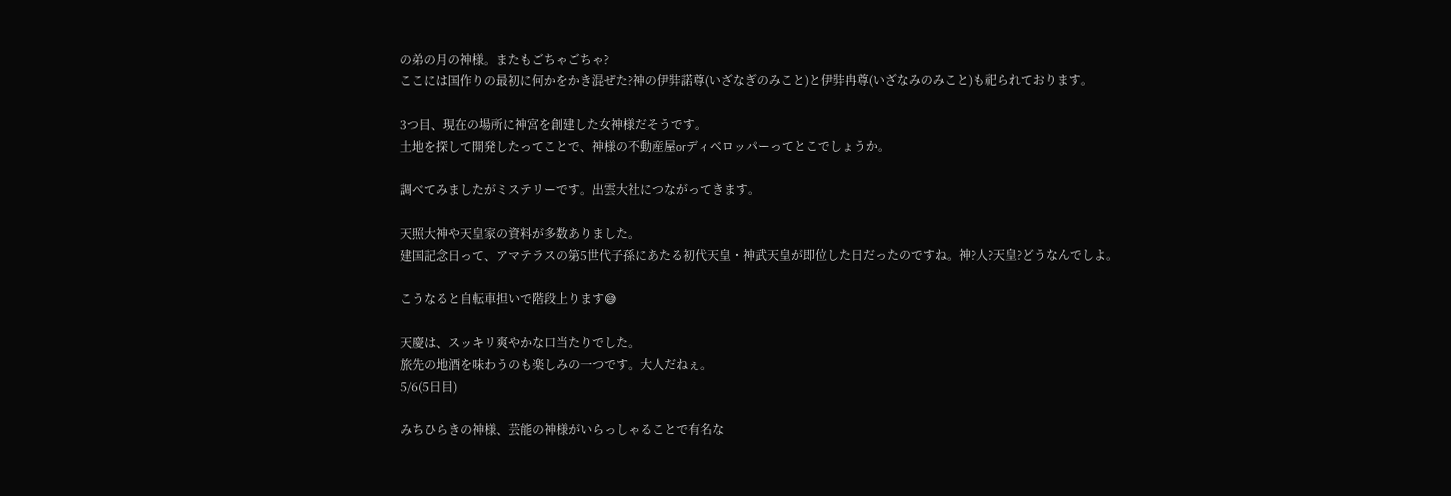の弟の月の神様。またもごちゃごちゃ?
ここには国作りの最初に何かをかき混ぜた?神の伊弉諾尊(いざなぎのみこと)と伊弉冉尊(いざなみのみこと)も祀られております。

3つ目、現在の場所に神宮を創建した女神様だそうです。
土地を探して開発したってことで、神様の不動産屋orディベロッパーってとこでしょうか。

調べてみましたがミステリーです。出雲大社につながってきます。

天照大神や天皇家の資料が多数ありました。
建国記念日って、アマテラスの第5世代子孫にあたる初代天皇・神武天皇が即位した日だったのですね。神?人?天皇?どうなんでしよ。

こうなると自転車担いで階段上ります😅

天慶は、スッキリ爽やかな口当たりでした。
旅先の地酒を味わうのも楽しみの一つです。大人だねぇ。
5/6(5日目)

みちひらきの神様、芸能の神様がいらっしゃることで有名な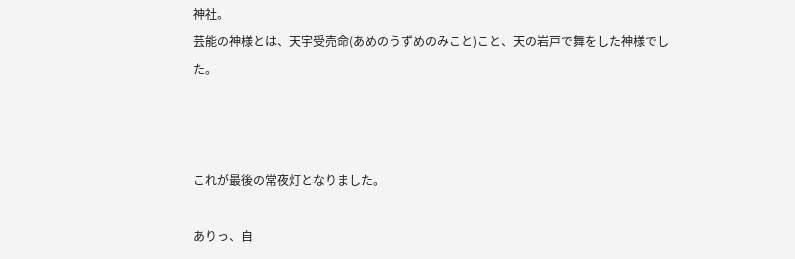神社。
芸能の神様とは、天宇受売命(あめのうずめのみこと)こと、天の岩戸で舞をした神様でした。



これが最後の常夜灯となりました。

ありっ、自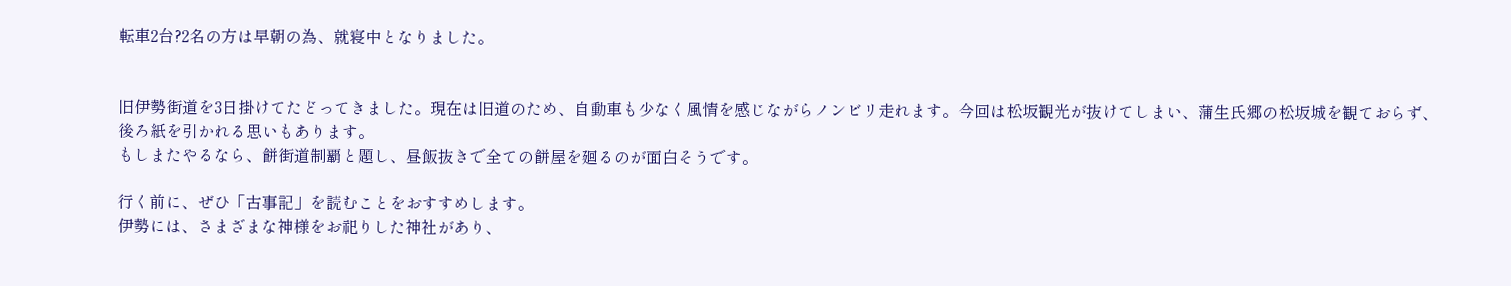転車2台?2名の方は早朝の為、就寝中となりました。


旧伊勢街道を3日掛けてたどってきました。現在は旧道のため、自動車も少なく風情を感じながらノンビリ走れます。今回は松坂観光が抜けてしまい、蒲生氏郷の松坂城を観ておらず、後ろ紙を引かれる思いもあります。
もしまたやるなら、餅街道制覇と題し、昼飯抜きで全ての餅屋を廻るのが面白そうです。

行く前に、ぜひ「古事記」を読むことをおすすめします。
伊勢には、さまざまな神様をお祀りした神社があり、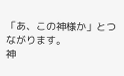「あ、この神様か」とつながります。
神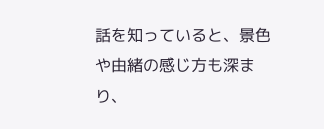話を知っていると、景色や由緒の感じ方も深まり、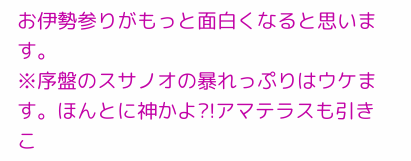お伊勢参りがもっと面白くなると思います。
※序盤のスサノオの暴れっぷりはウケます。ほんとに神かよ?!アマテラスも引きこ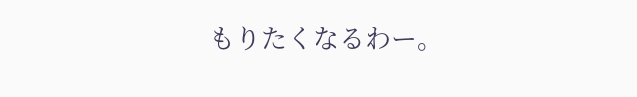もりたくなるわー。